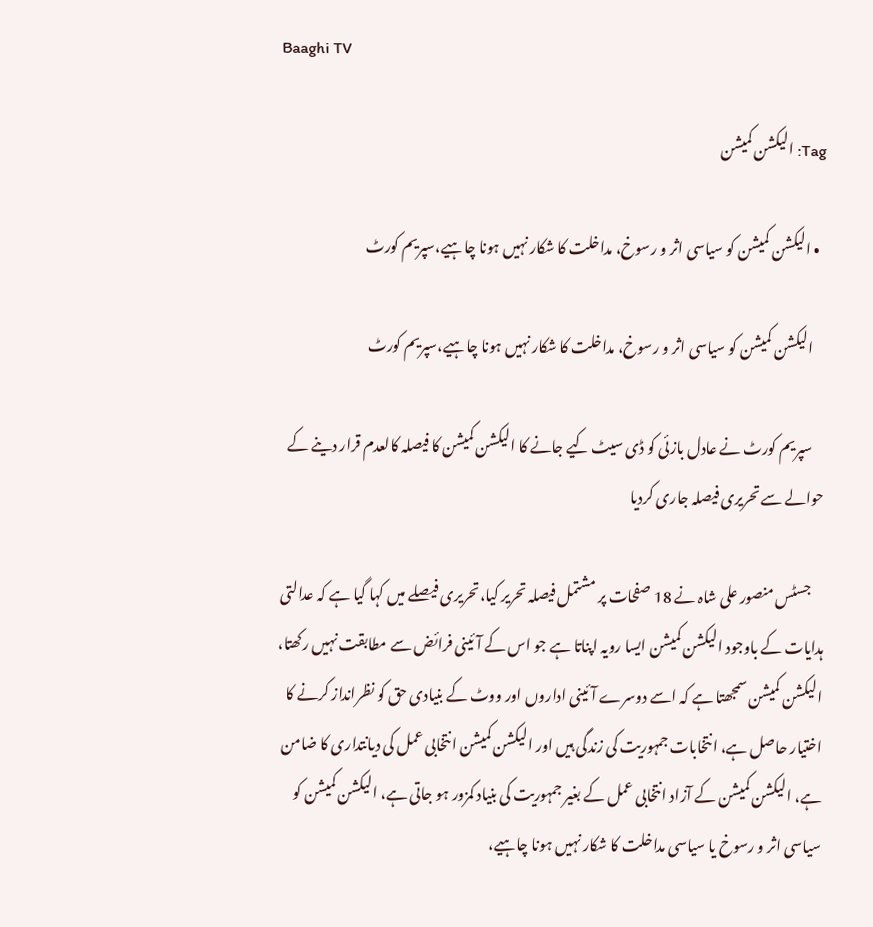Baaghi TV

Tag: الیکشن کمیشن

  • الیکشن کمیشن کو سیاسی اثر و رسوخ، مداخلت کا شکار نہیں ہونا چاہیے،سپریم کورٹ

    الیکشن کمیشن کو سیاسی اثر و رسوخ، مداخلت کا شکار نہیں ہونا چاہیے،سپریم کورٹ

    سپریم کورٹ نے عادل بازئی کو ڈی سیٹ کیے جانے کا الیکشن کمیشن کا فیصلہ کالعدم قرار دینے کے حوالے سے تحریری فیصلہ جاری کردیا

    جسٹس منصور علی شاہ نے 18 صفحات پر مشتمل فیصلہ تحریر کیا،تحریری فیصلے میں کہا گیا ہے کہ عدالتی ہدایات کے باوجود الیکشن کمیشن ایسا رویہ اپناتا ہے جو اس کے آئینی فرائض سے مطابقت نہیں رکھتا، الیکشن کمیشن سمجھتا ہے کہ اسے دوسرے آئینی اداروں اور ووٹ کے بنیادی حق کو نظرانداز کرنے کا اختیار حاصل ہے، انتخابات جمہوریت کی زندگی ہیں اور الیکشن کمیشن انتخابی عمل کی دیانتداری کا ضامن ہے، الیکشن کمیشن کے آزاد انتخابی عمل کے بغیر جمہوریت کی بنیاد کمزور ہو جاتی ہے، الیکشن کمیشن کو سیاسی اثر و رسوخ یا سیاسی مداخلت کا شکار نہیں ہونا چاہیے،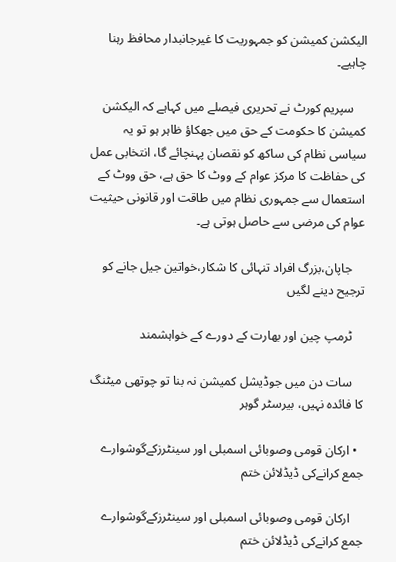الیکشن کمیشن کو جمہوریت کا غیرجانبدار محافظ رہنا چاہیے۔

    سپریم کورٹ نے تحریری فیصلے میں کہاہے کہ الیکشن کمیشن کا حکومت کے حق میں جھکاؤ ظاہر ہو تو یہ سیاسی نظام کی ساکھ کو نقصان پہنچائے گا، انتخابی عمل کی حفاظت کا مرکز عوام کے ووٹ کا حق ہے، حق ووٹ کے استعمال سے جمہوری نظام میں طاقت اور قانونی حیثیت عوام کی مرضی سے حاصل ہوتی ہے۔

    جاپان،بزرگ افراد تنہائی کا شکار،خواتین جیل جانے کو ترجیح دینے لگیں

    ٹرمپ چین اور بھارت کے دورے کے خواہشمند

    سات دن میں جوڈیشل کمیشن نہ بنا تو چوتھی میٹنگ کا فائدہ نہیں، بیرسٹر گوہر

  • ارکان قومی وصوبائی اسمبلی اور سینٹرزکےگوشوارے جمع کرانےکی ڈیڈلائن ختم

    ارکان قومی وصوبائی اسمبلی اور سینٹرزکےگوشوارے جمع کرانےکی ڈیڈلائن ختم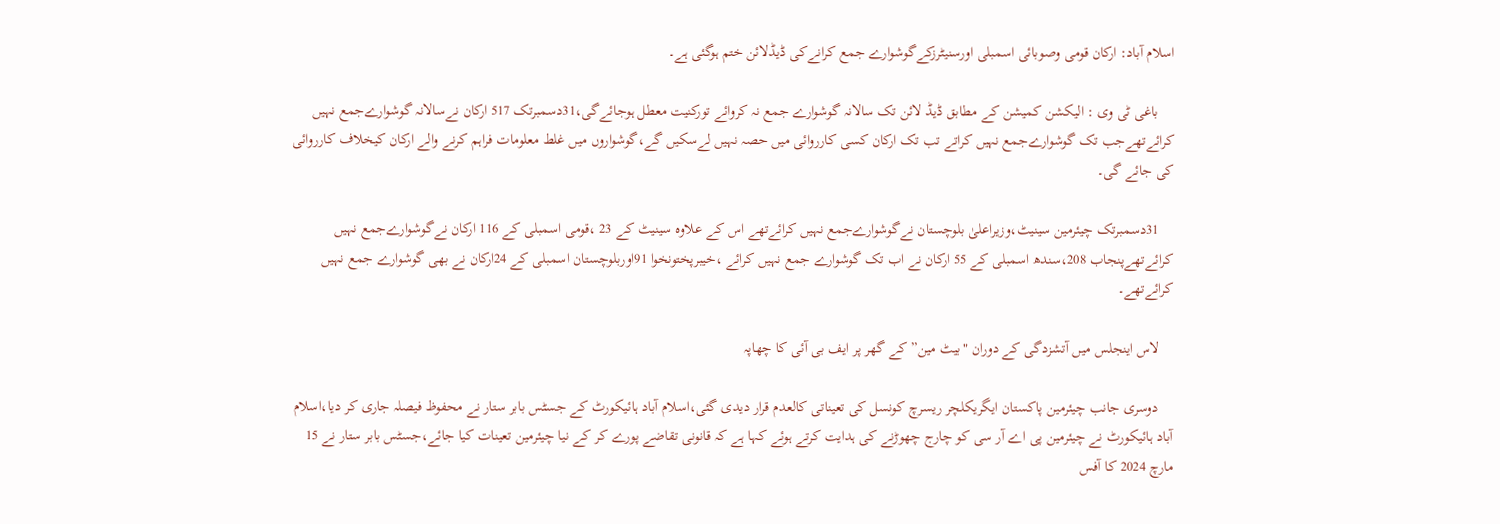اسلام آباد: ارکان قومی وصوبائی اسمبلی اورسنیٹرزکےگوشوارے جمع کرانےکی ڈیڈلائن ختم ہوگئی ہے۔

    باغی ٹی وی : الیکشن کمیشن کے مطابق ڈیڈ لائن تک سالانہ گوشوارے جمع نہ کروائے تورکنیت معطل ہوجائےگی،31دسمبرتک 517 ارکان نےسالانہ گوشوارےجمع نہیں کرائےتھےجب تک گوشوارےجمع نہیں کراتے تب تک ارکان کسی کارروائی میں حصہ نہیں لےسکیں گے،گوشواروں میں غلط معلومات فراہم کرنے والے ارکان کیخلاف کارروائی کی جائے گی۔

    31دسمبرتک چیئرمین سینیٹ،وزیراعلیٰ بلوچستان نےگوشوارےجمع نہیں کرائےتھے اس کے علاوہ سینیٹ کے 23 ،قومی اسمبلی کے 116 ارکان نےگوشوارےجمع نہیں کرائےتھےپنجاب 208،سندھ اسمبلی کے 55 ارکان نے اب تک گوشوارے جمع نہیں کرائے ،خیبرپختونخوا 91اوربلوچستان اسمبلی کے 24ارکان نے بھی گوشوارے جمع نہیں کرائےتھے۔

    لاس اینجلس میں آتشزدگی کے دوران "بیٹ مین” کے گھر پر ایف بی آئی کا چھاپہ

    دوسری جانب چیئرمین پاکستان ایگریکلچر ریسرچ کونسل کی تعیناتی کالعدم قرار دیدی گئی،اسلام آباد ہائیکورٹ کے جسٹس بابر ستار نے محفوظ فیصلہ جاری کر دیا،اسلام آباد ہائیکورٹ نے چیئرمین پی اے آر سی کو چارج چھوڑنے کی ہدایت کرتے ہوئے کہا ہے کہ قانونی تقاضے پورے کر کے نیا چیئرمین تعینات کیا جائے،جسٹس بابر ستار نے 15 مارچ 2024 کا آفس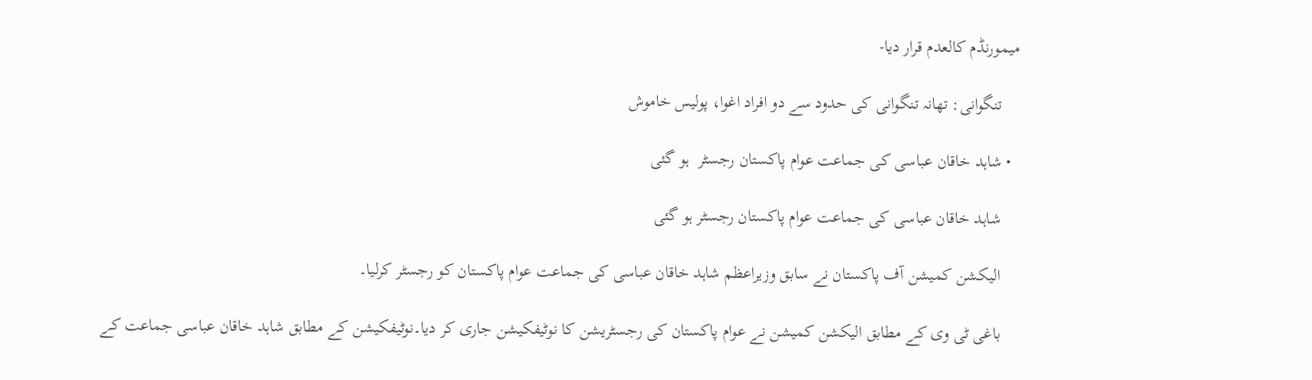میمورنڈم کالعدم قرار دیا-

    تنگوانی: تھانہ تنگوانی کی حدود سے دو افراد اغوا، پولیس خاموش

  • شاہد خاقان عباسی کی جماعت عوام پاکستان رجسٹر  ہو گئی

    شاہد خاقان عباسی کی جماعت عوام پاکستان رجسٹر ہو گئی

    الیکشن کمیشن آف پاکستان نے سابق وزیراعظم شاہد خاقان عباسی کی جماعت عوام پاکستان کو رجسٹر کرلیا۔

    باغی ٹی وی کے مطابق الیکشن کمیشن نے عوام پاکستان کی رجسٹریشن کا نوٹیفکیشن جاری کر دیا۔نوٹیفکیشن کے مطابق شاہد خاقان عباسی جماعت کے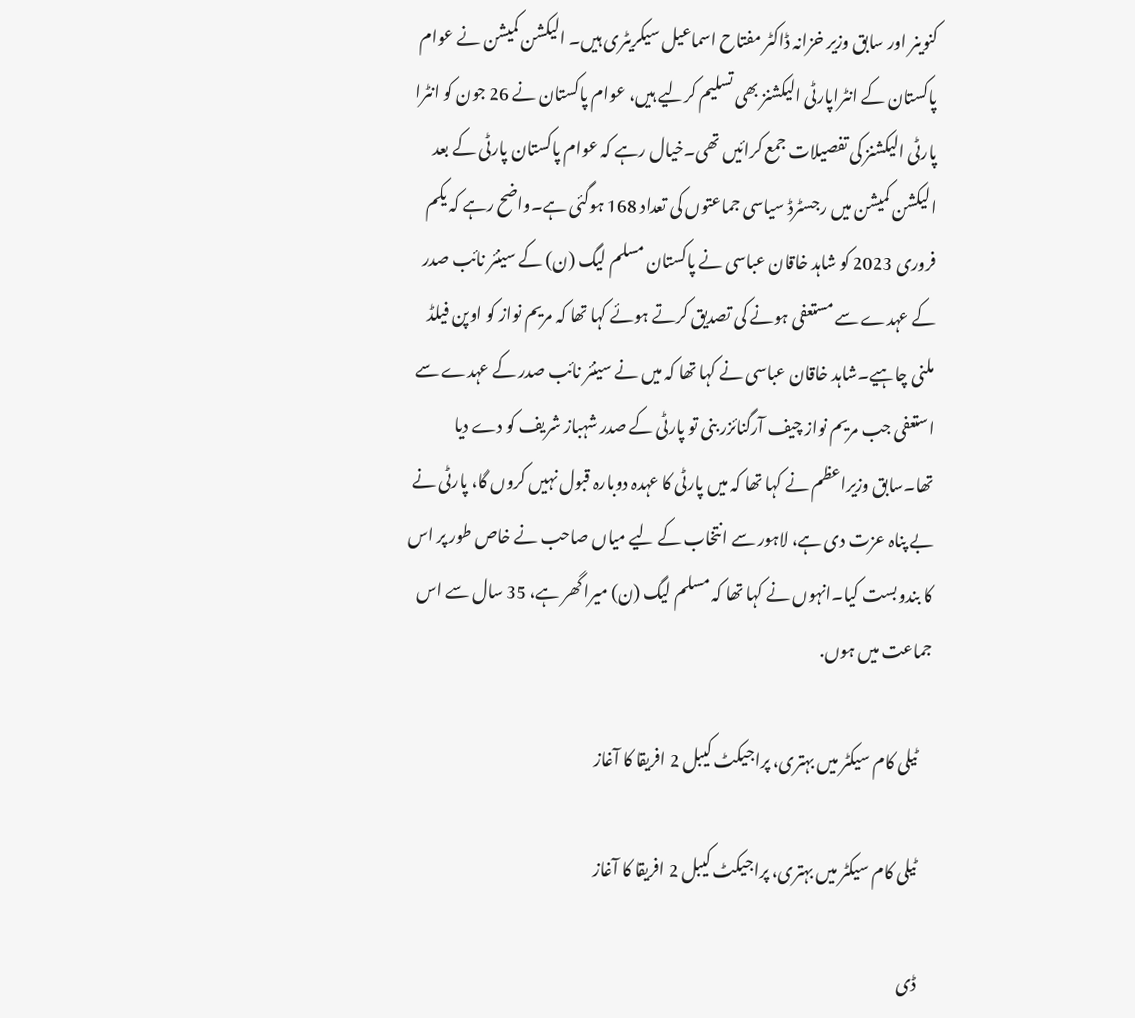کنوینر اور سابق وزیر خزانہ ڈاکٹر مفتاح اسماعیل سیکریٹری ہیں۔ الیکشن کمیشن نے عوام پاکستان کے انٹراپارٹی الیکشنز بھی تسلیم کرلیے ہیں، عوام پاکستان نے 26 جون کو انٹرا پارٹی الیکشنز کی تفصیلات جمع کرائیں تھی۔خیال رہے کہ عوام پاکستان پارٹی کے بعد الیکشن کمیشن میں رجسٹرڈ سیاسی جماعتوں کی تعداد 168 ہوگئی ہے۔واضح رہے کہ یکم فروری 2023 کو شاہد خاقان عباسی نے پاکستان مسلم لیگ (ن) کے سینئر نائب صدر کے عہدے سے مستعفی ہونے کی تصدیق کرتے ہوئے کہا تھا کہ مریم نواز کو اوپن فیلڈ ملنی چاہیے۔شاہد خاقان عباسی نے کہا تھا کہ میں نے سینئر نائب صدر کے عہدے سے استعفی جب مریم نواز چیف آرگنائزر بنی تو پارٹی کے صدر شہباز شریف کو دے دیا تھا۔سابق وزیراعظم نے کہا تھا کہ میں پارٹی کا عہدہ دوبارہ قبول نہیں کروں گا، پارٹی نے بے پناہ عزت دی ہے، لاہور سے انتخاب کے لیے میاں صاحب نے خاص طور پر اس کا بندوبست کیا۔انہوں نے کہا تھا کہ مسلم لیگ (ن) میرا گھر ہے، 35 سال سے اس جماعت میں ہوں.

    ٹیلی کام سیکٹر میں بہتری، پراجیکٹ کیبل 2 افریقا کا آغاز

    ٹیلی کام سیکٹر میں بہتری، پراجیکٹ کیبل 2 افریقا کا آغاز

    ڈی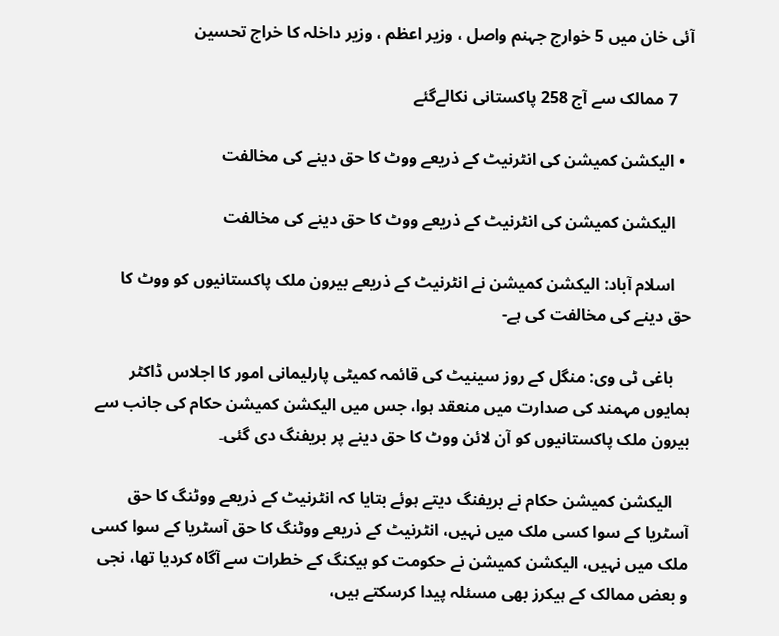آئی خان میں 5 خوارج جہنم واصل ، وزیر اعظم ، وزیر داخلہ کا خراج تحسین

    7 ممالک سے آج 258 پاکستانی نکالےگئے

  • الیکشن کمیشن کی انٹرنیٹ کے ذریعے ووٹ کا حق دینے کی مخالفت

    الیکشن کمیشن کی انٹرنیٹ کے ذریعے ووٹ کا حق دینے کی مخالفت

    اسلام آباد: الیکشن کمیشن نے انٹرنیٹ کے ذریعے بیرون ملک پاکستانیوں کو ووٹ کا حق دینے کی مخالفت کی ہے-

    باغی ٹی وی: منگل کے روز سینیٹ کی قائمہ کمیٹی پارلیمانی امور کا اجلاس ڈاکٹر ہمایوں مہمند کی صدارت میں منعقد ہوا، جس میں الیکشن کمیشن حکام کی جانب سے بیرون ملک پاکستانیوں کو آن لائن ووٹ کا حق دینے پر بریفنگ دی گئی۔

    الیکشن کمیشن حکام نے بریفنگ دیتے ہوئے بتایا کہ انٹرنیٹ کے ذریعے ووٹنگ کا حق آسٹریا کے سوا کسی ملک میں نہیں، انٹرنیٹ کے ذریعے ووٹنگ کا حق آسٹریا کے سوا کسی ملک میں نہیں، الیکشن کمیشن نے حکومت کو ہیکنگ کے خطرات سے آگاہ کردیا تھا، نجی و بعض ممالک کے ہیکرز بھی مسئلہ پیدا کرسکتے ہیں،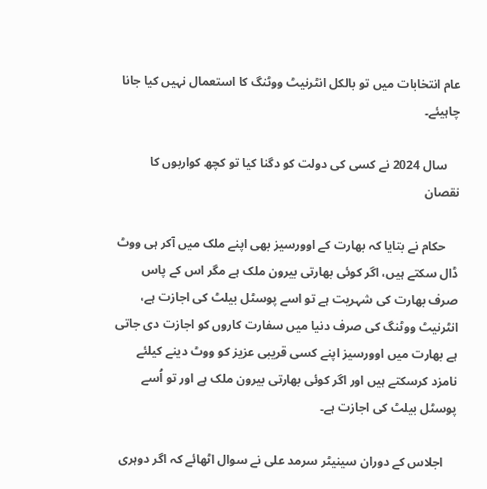عام انتخابات میں تو بالکل انٹرنیٹ ووٹنگ کا استعمال نہیں کیا جانا چاہیئے۔

    سال 2024 نے کسی کی دولت کو دگنا کیا تو کچھ کواربوں کا نقصان

    حکام نے بتایا کہ بھارت کے اوورسیز بھی اپنے ملک میں آکر ہی ووٹ ڈال سکتے ہیں، اگر کوئی بھارتی بیرون ملک ہے مگر اس کے پاس صرف بھارت کی شہریت ہے تو اسے پوسٹل بیلٹ کی اجازت ہے، انٹرنیٹ ووٹنگ کی صرف دنیا میں سفارت کاروں کو اجازت دی جاتی ہے بھارت میں اوورسیز اپنے کسی قریبی عزیز کو ووٹ دینے کیلئے نامزد کرسکتے ہیں اور اگر کوئی بھارتی بیرون ملک ہے اور تو اُسے پوسٹل بیلٹ کی اجازت ہے۔

    اجلاس کے دوران سینیٹر سرمد علی نے سوال اٹھائے کہ اگر دوہری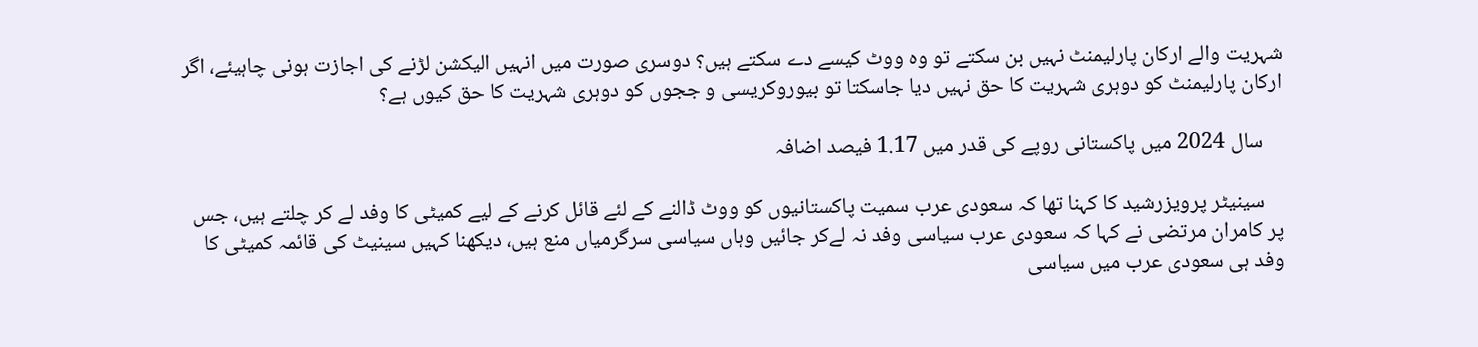شہریت والے ارکان پارلیمنٹ نہیں بن سکتے تو وہ ووٹ کیسے دے سکتے ہیں؟ دوسری صورت میں انہیں الیکشن لڑنے کی اجازت ہونی چاہیئے، اگر ارکان پارلیمنٹ کو دوہری شہریت کا حق نہیں دیا جاسکتا تو بیوروکریسی و ججوں کو دوہری شہریت کا حق کیوں ہے؟

    سال 2024 میں پاکستانی روپے کی قدر میں 1.17 فیصد اضافہ

    سینیٹر پرویزرشید کا کہنا تھا کہ سعودی عرب سمیت پاکستانیوں کو ووٹ ڈالنے کے لئے قائل کرنے کے لیے کمیٹی کا وفد لے کر چلتے ہیں، جس پر کامران مرتضی نے کہا کہ سعودی عرب سیاسی وفد نہ لےکر جائیں وہاں سیاسی سرگرمیاں منع ہیں، دیکھنا کہیں سینیٹ کی قائمہ کمیٹی کا وفد ہی سعودی عرب میں سیاسی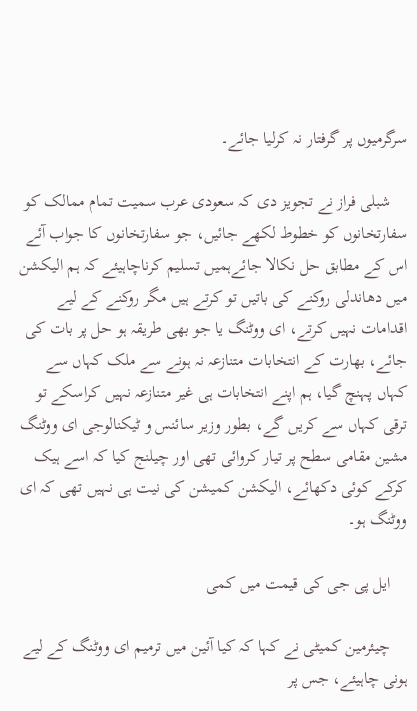سرگرمیوں پر گرفتار نہ کرلیا جائے۔

    شبلی فراز نے تجویز دی کہ سعودی عرب سمیت تمام ممالک کو سفارتخانوں کو خطوط لکھے جائیں، جو سفارتخانوں کا جواب آئے اس کے مطابق حل نکالا جائےہمیں تسلیم کرناچاہیئے کہ ہم الیکشن میں دھاندلی روکنے کی باتیں تو کرتے ہیں مگر روکنے کے لیے اقدامات نہیں کرتے، ای ووٹنگ یا جو بھی طریقہ ہو حل پر بات کی جائے، بھارت کے انتخابات متنازعہ نہ ہونے سے ملک کہاں سے کہاں پہنچ گیا، ہم اپنے انتخابات ہی غیر متنازعہ نہیں کراسکے تو ترقی کہاں سے کریں گے، بطور وزیر سائنس و ٹیکنالوجی ای ووٹنگ مشین مقامی سطح پر تیار کروائی تھی اور چیلنج کیا کہ اسے ہیک کرکے کوئی دکھائے، الیکشن کمیشن کی نیت ہی نہیں تھی کہ ای ووٹنگ ہو۔

    ایل پی جی کی قیمت میں کمی

    چیئرمین کمیٹی نے کہا کہ کیا آئین میں ترمیم ای ووٹنگ کے لیے ہونی چاہیئے، جس پر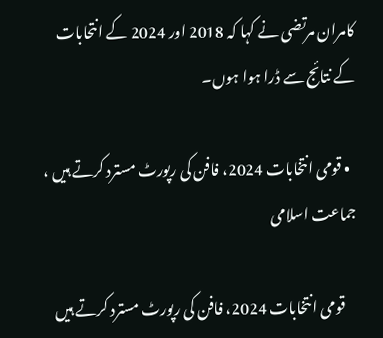کامران مرتضی نے کہا کہ 2018 اور 2024 کے انتحابات کے نتائج سے ڈرا ہوا ہوں۔

  • قومی انتخابات 2024، فافن کی رپورٹ مسترد کرتے ہیں ، جماعت اسلامی

    قومی انتخابات 2024، فافن کی رپورٹ مسترد کرتے ہیں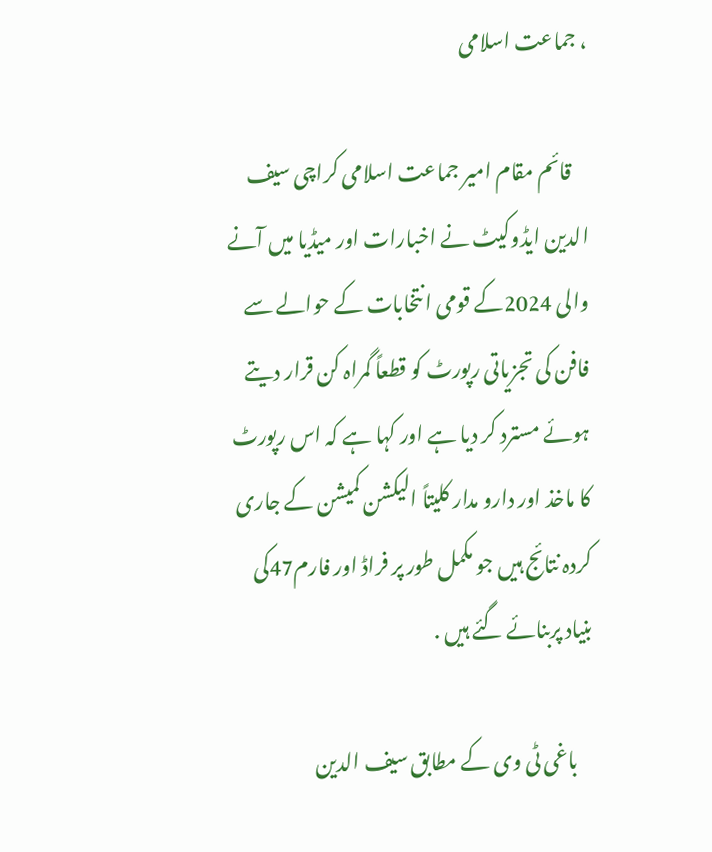، جماعت اسلامی

    قائم مقام امیر جماعت اسلامی کراچی سیف الدین ایڈوکیٹ نے اخبارات اور میڈیا میں آنے والی 2024کے قومی انتخابات کے حوالے سے فافن کی تجزیاتی رپورٹ کو قطعاً گمراہ کن قرار دیتے ہوئے مسترد کر دیا ہے اور کہا ہے کہ اس رپورٹ کا ماخذ اور دارو مدار کلیتاً الیکشن کمیشن کے جاری کردہ نتائج ہیں جو مکمل طور پر فراڈ اور فارم47کی بنیاد پربنائے گئے ہیں .

    باغی ٹی وی کے مطابق سیف الدین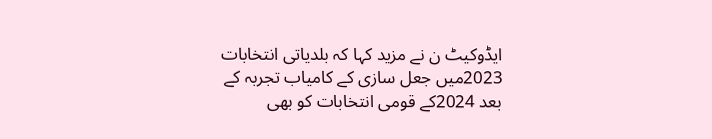ایڈوکیٹ ن نے مزید کہا کہ بلدیاتی انتخابات 2023میں جعل سازی کے کامیاب تجربہ کے بعد 2024کے قومی انتخابات کو بھی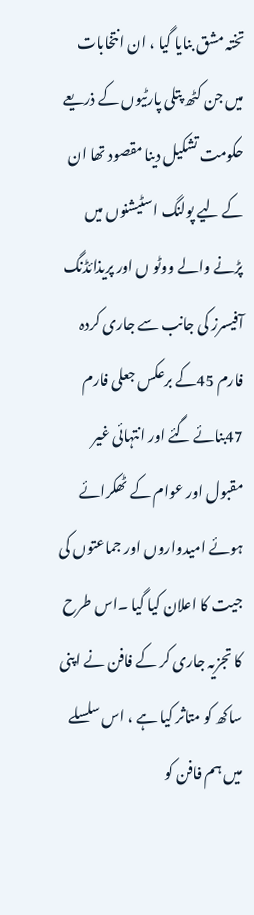تختہ مشق بنایا گیا ، ان انتخابات میں جن کٹھ پتلی پارٹیوں کے ذریعے حکومت تشکیل دینا مقصود تھا ان کے لیے پولنگ اسٹیشنوں میں پڑنے والے ووٹو ں اور پریذائڈنگ آفیسرز کی جانب سے جاری کردہ فارم 45کے برعکس جعلی فارم 47بنائے گئے اور انتہائی غیر مقبول اور عوام کے ٹھکرائے ہوئے امیدواروں اور جماعتوں کی جیت کا اعلان کیا گیا ۔اس طرح کا تجزیہ جاری کر کے فافن نے اپنی ساکھ کو متاثر کیا ہے ، اس سلسلے میں ہم فافن کو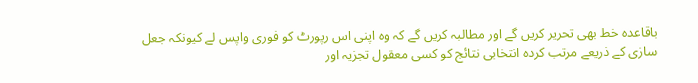باقاعدہ خط بھی تحریر کریں گے اور مطالبہ کریں گے کہ وہ اپنی اس رپورٹ کو فوری واپس لے کیونکہ جعل سازی کے ذریعے مرتب کردہ انتخابی نتائج کو کسی معقول تجزیہ اور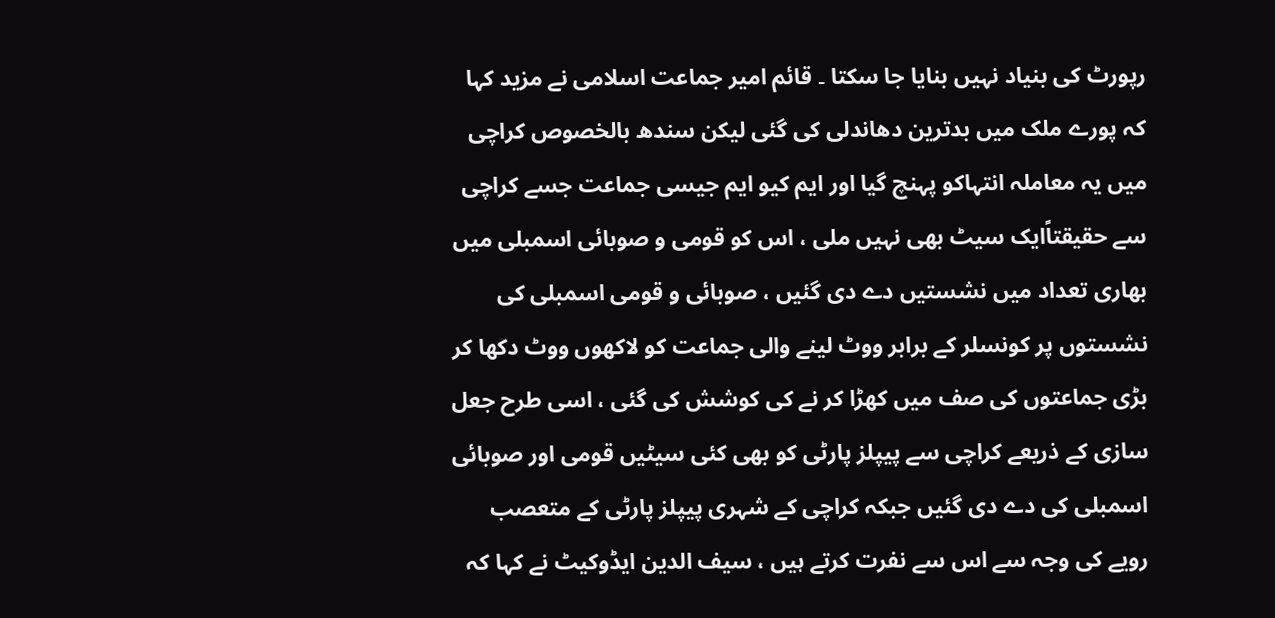رپورٹ کی بنیاد نہیں بنایا جا سکتا ۔ قائم امیر جماعت اسلامی نے مزید کہا کہ پورے ملک میں بدترین دھاندلی کی گئی لیکن سندھ بالخصوص کراچی میں یہ معاملہ انتہاکو پہنچ گیا اور ایم کیو ایم جیسی جماعت جسے کراچی سے حقیقتاًایک سیٹ بھی نہیں ملی ، اس کو قومی و صوبائی اسمبلی میں بھاری تعداد میں نشستیں دے دی گئیں ، صوبائی و قومی اسمبلی کی نشستوں پر کونسلر کے برابر ووٹ لینے والی جماعت کو لاکھوں ووٹ دکھا کر بڑی جماعتوں کی صف میں کھڑا کر نے کی کوشش کی گئی ، اسی طرح جعل سازی کے ذریعے کراچی سے پیپلز پارٹی کو بھی کئی سیٹیں قومی اور صوبائی اسمبلی کی دے دی گئیں جبکہ کراچی کے شہری پیپلز پارٹی کے متعصب رویے کی وجہ سے اس سے نفرت کرتے ہیں ، سیف الدین ایڈوکیٹ نے کہا کہ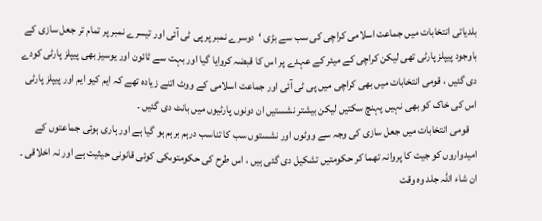بلدیاتی انتخابات میں جماعت اسلامی کراچی کی سب سے بڑی ‘دوسرے نمبر پر پی ٹی آئی اور تیسرے نمبر پر تمام تر جعل سازی کے باوجود پیپلز پارٹی تھی لیکن کراچی کے میئر کے عہدے پر اس کا قبضہ کروایا گیا اور بہت سے ٹائون اور یوسیز بھی پیپلز پارٹی کودے دی گئیں ، قومی انتخابات میں بھی کراچی میں پی ٹی آئی اور جماعت اسلامی کے ووٹ اتنے زیادہ تھے کہ ایم کیو ایم اور پیپلز پارٹی اس کی خاک کو بھی نہیں پہنچ سکتیں لیکن بیشتر نشستیں ان دونوں پارٹیوں میں بانٹ دی گئیں ۔
    قومی انتخابات میں جعل سازی کی وجہ سے ووٹوں اور نشستوں سب کا تناسب درہم برہم ہو گیا ہے اور ہاری ہوئی جماعتوں کے امیدواروں کو جیت کا پروانہ تھما کر حکومتیں تشکیل دی گئی ہیں ، اس طرح کی حکومتوںکی کوئی قانونی حیثیت ہے اور نہ اخلاقی ۔ ان شاء اللہ جلد وہ وقت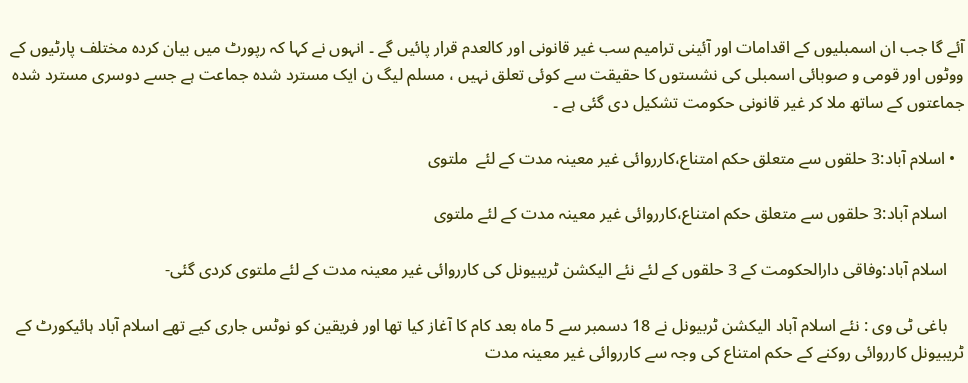آئے گا جب ان اسمبلیوں کے اقدامات اور آئینی ترامیم سب غیر قانونی اور کالعدم قرار پائیں گے ۔ انہوں نے کہا کہ رپورٹ میں بیان کردہ مختلف پارٹیوں کے ووٹوں اور قومی و صوبائی اسمبلی کی نشستوں کا حقیقت سے کوئی تعلق نہیں ، مسلم لیگ ن ایک مسترد شدہ جماعت ہے جسے دوسری مسترد شدہ جماعتوں کے ساتھ ملا کر غیر قانونی حکومت تشکیل دی گئی ہے ۔

  • اسلام آباد:3 حلقوں سے متعلق حکم امتناع،کارروائی غیر معینہ مدت کے لئے  ملتوی

    اسلام آباد:3 حلقوں سے متعلق حکم امتناع،کارروائی غیر معینہ مدت کے لئے ملتوی

    اسلام آباد:وفاقی دارالحکومت کے 3 حلقوں کے لئے نئے الیکشن ٹریبیونل کی کارروائی غیر معینہ مدت کے لئے ملتوی کردی گئی-

    باغی ٹی وی : نئے اسلام آباد الیکشن ٹربیونل نے 18 دسمبر سے 5 ماہ بعد کام کا آغاز کیا تھا اور فریقین کو نوٹس جاری کیے تھے اسلام آباد ہائیکورٹ کے ٹریبیونل کارروائی روکنے کے حکم امتناع کی وجہ سے کارروائی غیر معینہ مدت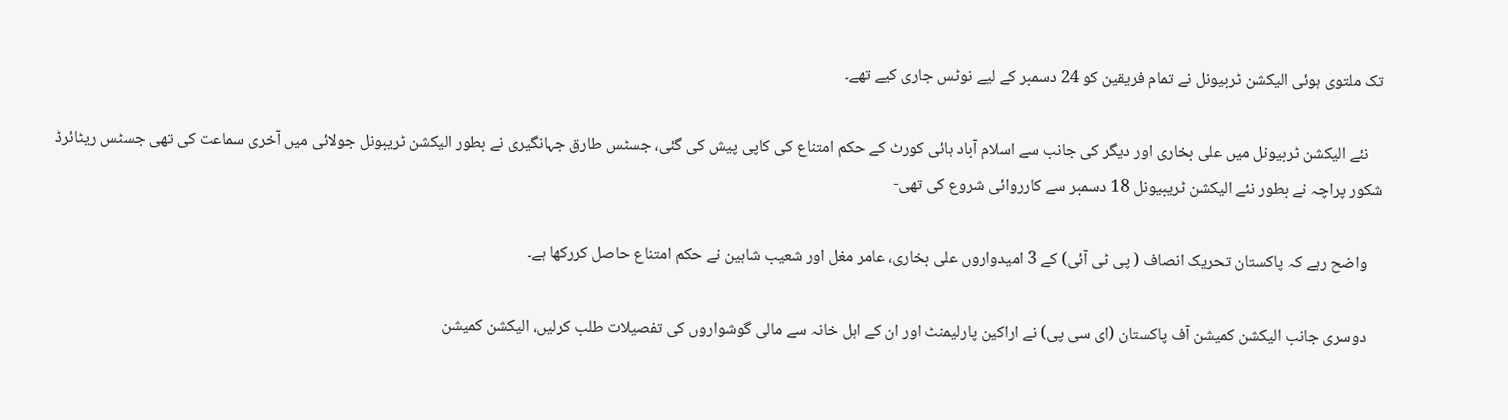تک ملتوی ہوئی الیکشن ٹربیونل نے تمام فریقین کو 24 دسمبر کے لیے نوٹس جاری کیے تھے۔

    نئے الیکشن ٹربیونل میں علی بخاری اور دیگر کی جانب سے اسلام آباد ہائی کورٹ کے حکم امتناع کی کاپی پیش کی گئی، جسٹس طارق جہانگیری نے بطور الیکشن ٹریبونل جولائی میں آخری سماعت کی تھی جسٹس ریٹائرڈ شکور پراچہ نے بطور نئے الیکشن ٹریبیونل 18 دسمبر سے کارروائی شروع کی تھی-

    واضح رہے کہ پاکستان تحریک انصاف ( پی ٹی آئی) کے 3 امیدواروں علی بخاری، عامر مغل اور شعیب شاہین نے حکم امتناع حاصل کررکھا ہے۔

    دوسری جانب الیکشن کمیشن آف پاکستان (ای سی پی) نے اراکین پارلیمنٹ اور ان کے اہل خانہ سے مالی گوشواروں کی تفصیلات طلب کرلیں، الیکشن کمیشن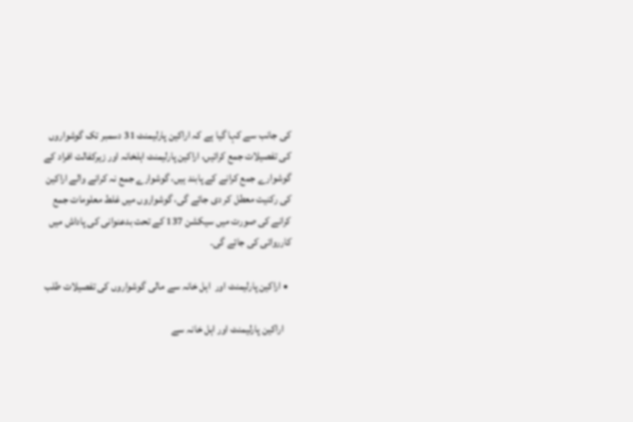کی جانب سے کہا گیا ہے کہ اراکین پارلیمنٹ 31 دسمبر تک گوشواروں کی تفصیلات جمع کرائیں، اراکین پارلیمنٹ اہلخانہ اور زیرکفالت افراد کے گوشوارے جمع کرانے کے پابند ہیں، گوشوارے جمع نہ کرانے والے اراکین کی رکنیت معطل کر دی جائے گی، گوشواروں میں غلط معلومات جمع کرانے کی صورت میں سیکشن 137 کے تحت بدعنوانی کی پاداش میں کارروائی کی جائے گی۔

  • اراکین پارلیمنٹ اور  اہل خانہ سے مالی گوشواروں کی تفصیلات طلب

    اراکین پارلیمنٹ اور اہل خانہ سے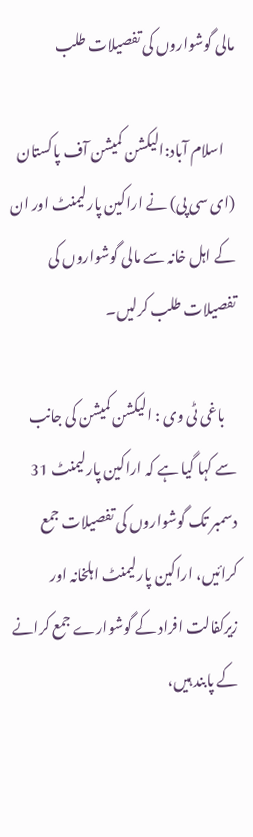مالی گوشواروں کی تفصیلات طلب

    اسلام آباد:الیکشن کمیشن آف پاکستان (ای سی پی) نے اراکین پارلیمنٹ اور ان کے اہل خانہ سے مالی گوشواروں کی تفصیلات طلب کرلیں۔

    باغی ٹی وی : الیکشن کمیشن کی جانب سے کہا گیا ہے کہ اراکین پارلیمنٹ 31 دسمبر تک گوشواروں کی تفصیلات جمع کرائیں، اراکین پارلیمنٹ اہلخانہ اور زیرکفالت افراد کے گوشوارے جمع کرانے کے پابند ہیں،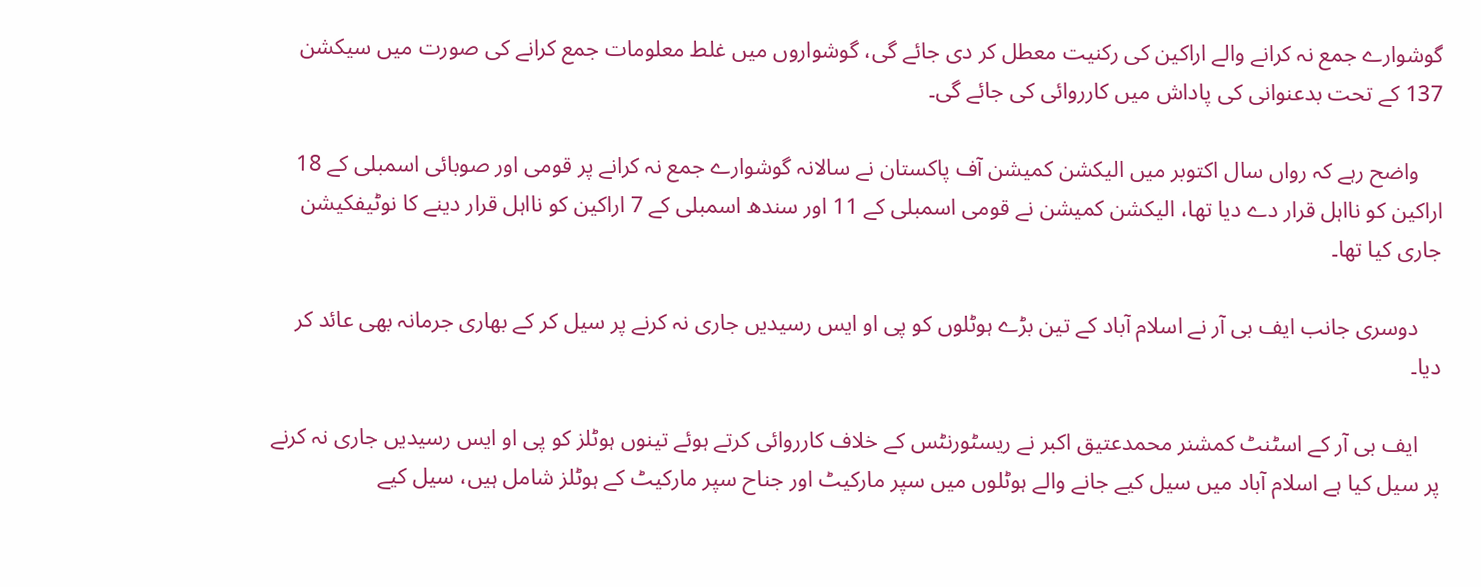گوشوارے جمع نہ کرانے والے اراکین کی رکنیت معطل کر دی جائے گی، گوشواروں میں غلط معلومات جمع کرانے کی صورت میں سیکشن 137 کے تحت بدعنوانی کی پاداش میں کارروائی کی جائے گی۔

    واضح رہے کہ رواں سال اکتوبر میں الیکشن کمیشن آف پاکستان نے سالانہ گوشوارے جمع نہ کرانے پر قومی اور صوبائی اسمبلی کے 18 اراکین کو نااہل قرار دے دیا تھا، الیکشن کمیشن نے قومی اسمبلی کے 11 اور سندھ اسمبلی کے 7 اراکین کو نااہل قرار دینے کا نوٹیفکیشن جاری کیا تھا۔

    دوسری جانب ایف بی آر نے اسلام آباد کے تین بڑے ہوٹلوں کو پی او ایس رسیدیں جاری نہ کرنے پر سیل کر کے بھاری جرمانہ بھی عائد کر دیا۔

    ایف بی آر کے اسٹنٹ کمشنر محمدعتیق اکبر نے ریسٹورنٹس کے خلاف کارروائی کرتے ہوئے تینوں ہوٹلز کو پی او ایس رسیدیں جاری نہ کرنے پر سیل کیا ہے اسلام آباد میں سیل کیے جانے والے ہوٹلوں میں سپر مارکیٹ اور جناح سپر مارکیٹ کے ہوٹلز شامل ہیں، سیل کیے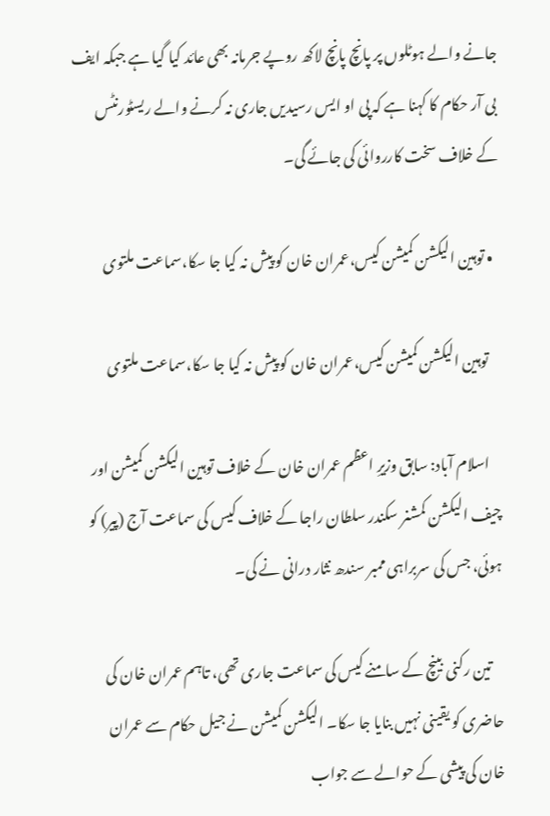جانے والے ہوٹلوں پر پانچ پانچ لاکھ روپے جرمانہ بھی عائد کیا گیا ہے جبکہ ایف بی آر حکام کا کہنا ہے کہ پی او ایس رسیدیں جاری نہ کرنے والے ریسٹورنٹس کے خلاف سخت کارروائی کی جائے گی۔

  • توہین الیکشن کمیشن کیس،عمران خان کو پیش نہ کیا جا سکا،سماعت ملتوی

    توہین الیکشن کمیشن کیس،عمران خان کو پیش نہ کیا جا سکا،سماعت ملتوی

    اسلام آباد: سابق وزیرِ اعظم عمران خان کے خلاف توہین الیکشن کمیشن اور چیف الیکشن کمشنر سکندر سلطان راجا کے خلاف کیس کی سماعت آج (پیر) کو ہوئی، جس کی سربراہی ممبر سندھ نثار درانی نے کی۔

    تین رکنی بینچ کے سامنے کیس کی سماعت جاری تھی، تاہم عمران خان کی حاضری کو یقینی نہیں بنایا جا سکا۔ الیکشن کمیشن نے جیل حکام سے عمران خان کی پیشی کے حوالے سے جواب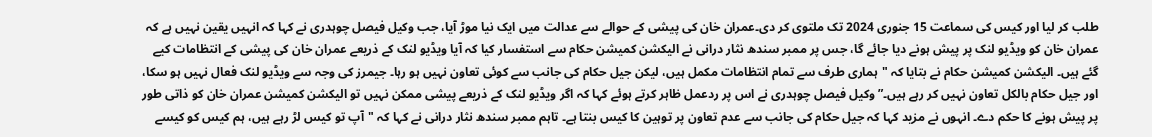طلب کر لیا اور کیس کی سماعت 15 جنوری 2024 تک ملتوی کر دی۔عمران خان کی پیشی کے حوالے سے عدالت میں ایک نیا موڑ آیا، جب وکیل فیصل چوہدری نے کہا کہ انہیں یقین نہیں ہے کہ عمران خان کو ویڈیو لنک پر پیش ہونے دیا جائے گا، جس پر ممبر سندھ نثار درانی نے الیکشن کمیشن حکام سے استفسار کیا کہ آیا ویڈیو لنک کے ذریعے عمران خان کی پیشی کے انتظامات کیے گئے ہیں۔ الیکشن کمیشن حکام نے بتایا کہ "ہماری طرف سے تمام انتظامات مکمل ہیں، لیکن جیل حکام کی جانب سے کوئی تعاون نہیں ہو رہا۔ جیمرز کی وجہ سے ویڈیو لنک فعال نہیں ہو سکا، اور جیل حکام بالکل تعاون نہیں کر رہے ہیں۔” وکیل فیصل چوہدری نے اس پر ردعمل ظاہر کرتے ہوئے کہا کہ اگر ویڈیو لنک کے ذریعے پیشی ممکن نہیں تو الیکشن کمیشن عمران خان کو ذاتی طور پر پیش ہونے کا حکم دے۔ انہوں نے مزید کہا کہ جیل حکام کی جانب سے عدم تعاون پر توہین کا کیس بنتا ہے۔ تاہم ممبر سندھ نثار درانی نے کہا کہ "آپ تو کیس لڑ رہے ہیں، ہم کیس کو کیسے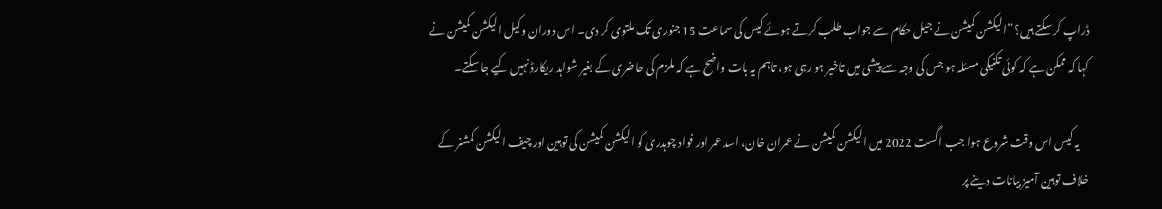ڈراپ کر سکتے ہیں؟”الیکشن کمیشن نے جیل حکام سے جواب طلب کرتے ہوئے کیس کی سماعت 15 جنوری تک ملتوی کر دی۔ اس دوران وکیل الیکشن کمیشن نے کہا کہ ممکن ہے کہ کوئی تکنیکی مسئلہ ہو جس کی وجہ سے پیشی میں تاخیر ہو رہی ہو، تاہم یہ بات واضح ہے کہ ملزم کی حاضری کے بغیر شواہد ریکارڈ نہیں کیے جا سکتے۔

    یہ کیس اس وقت شروع ہوا جب اگست 2022 میں الیکشن کمیشن نے عمران خان، اسد عمر اور فواد چوہدری کو الیکشن کمیشن کی توہین اور چیف الیکشن کمشنر کے خلاف توہین آمیز بیانات دینے پر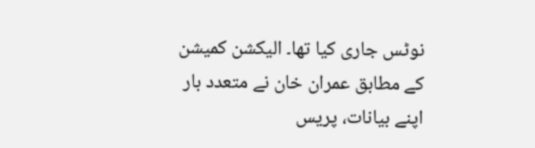نوٹس جاری کیا تھا۔ الیکشن کمیشن کے مطابق عمران خان نے متعدد بار اپنے بیانات، پریس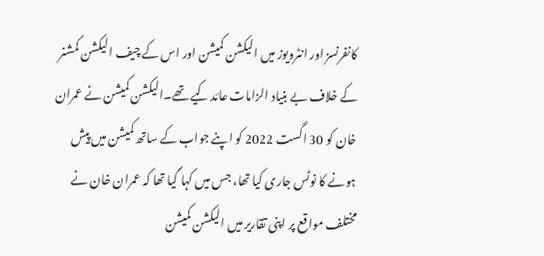کانفرنسز اور انٹرویوز میں الیکشن کمیشن اور اس کے چیف الیکشن کمشنر کے خلاف بے بنیاد الزامات عائد کیے تھے۔الیکشن کمیشن نے عمران خان کو 30 اگست 2022 کو اپنے جواب کے ساتھ کمیشن میں پیش ہونے کا نوٹس جاری کیا تھا، جس میں کہا گیا تھا کہ عمران خان نے مختلف مواقع پر اپنی تقاریر میں الیکشن کمیشن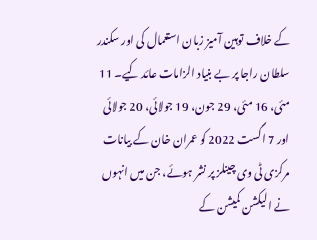کے خلاف توہین آمیز زبان استعمال کی اور سکندر سلطان راجا پر بے بنیاد الزامات عائد کیے۔ 11 مئی، 16 مئی، 29 جون، 19 جولائی، 20 جولائی اور 7 اگست 2022 کو عمران خان کے بیانات مرکزی ٹی وی چینلز پر نشر ہوئے، جن میں انہوں نے الیکشن کمیشن کے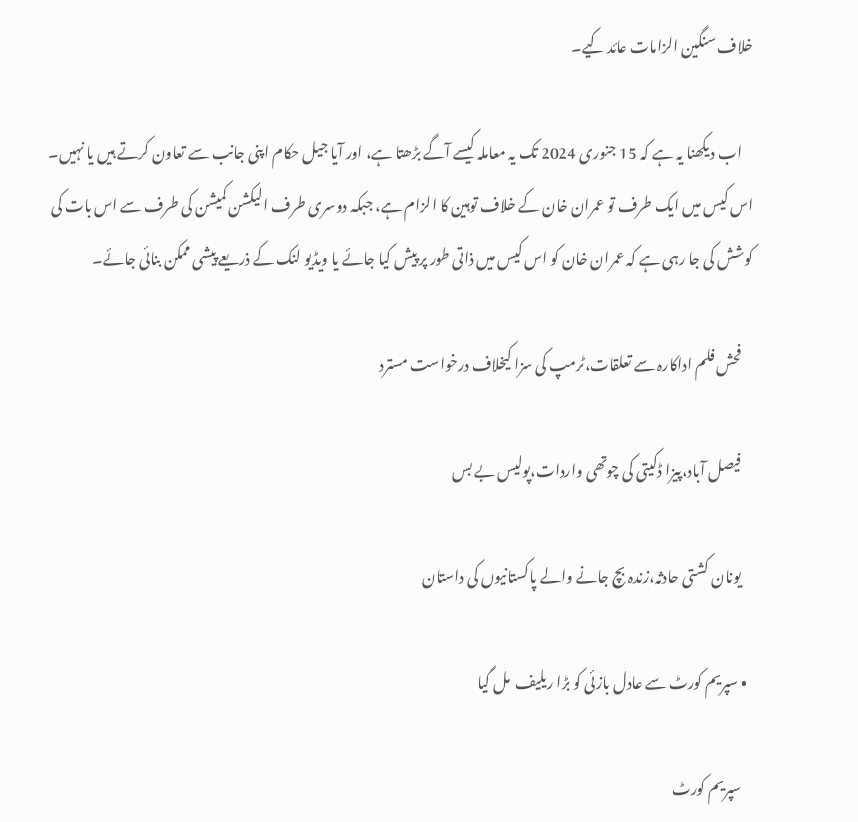خلاف سنگین الزامات عائد کیے۔

    اب دیکھنا یہ ہے کہ 15 جنوری 2024 تک یہ معاملہ کیسے آگے بڑھتا ہے، اور آیا جیل حکام اپنی جانب سے تعاون کرتے ہیں یا نہیں۔ اس کیس میں ایک طرف تو عمران خان کے خلاف توہین کا الزام ہے، جبکہ دوسری طرف الیکشن کمیشن کی طرف سے اس بات کی کوشش کی جا رہی ہے کہ عمران خان کو اس کیس میں ذاتی طور پر پیش کیا جائے یا ویڈیو لنک کے ذریعے پیشی ممکن بنائی جائے۔

    فحش فلم اداکارہ سے تعلقات،ٹرمپ کی سزا کیخلاف درخواست مسترد

    فیصل آباد،پیزا ڈکیتی کی چوتھی واردات،پولیس بے بس

    یونان کشتی حادثہ،زندہ بچ جانے والے پاکستانیوں کی داستان

  • سپریم کورٹ سے عادل بازئی کو بڑا ریلیف  مل گیا

    سپریم کورٹ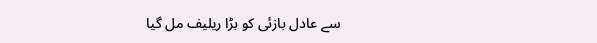سے عادل بازئی کو بڑا ریلیف مل گیا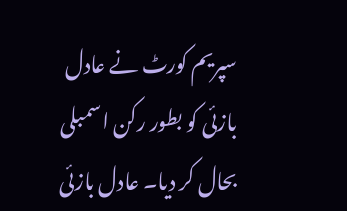سپریم کورٹ نے عادل بازئی کو بطور رکن اسمبلی بحال کر دیا۔ عادل بازئی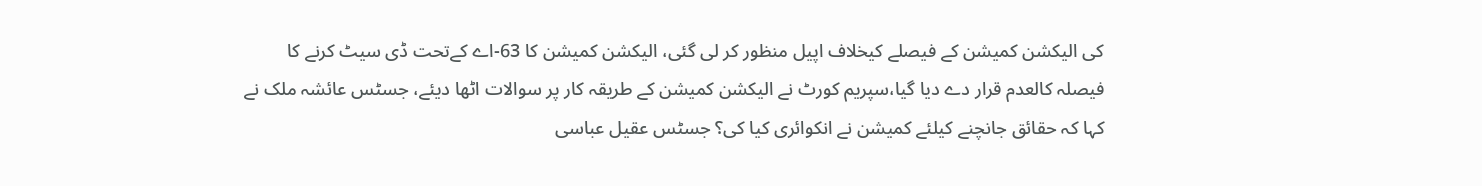کی الیکشن کمیشن کے فیصلے کیخلاف اپیل منظور کر لی گئی، الیکشن کمیشن کا 63-اے کےتحت ڈی سیٹ کرنے کا فیصلہ کالعدم قرار دے دیا گیا،سپریم کورٹ نے الیکشن کمیشن کے طریقہ کار پر سوالات اٹھا دیئے، جسٹس عائشہ ملک نے کہا کہ حقائق جانچنے کیلئے کمیشن نے انکوائری کیا کی؟ جسٹس عقیل عباسی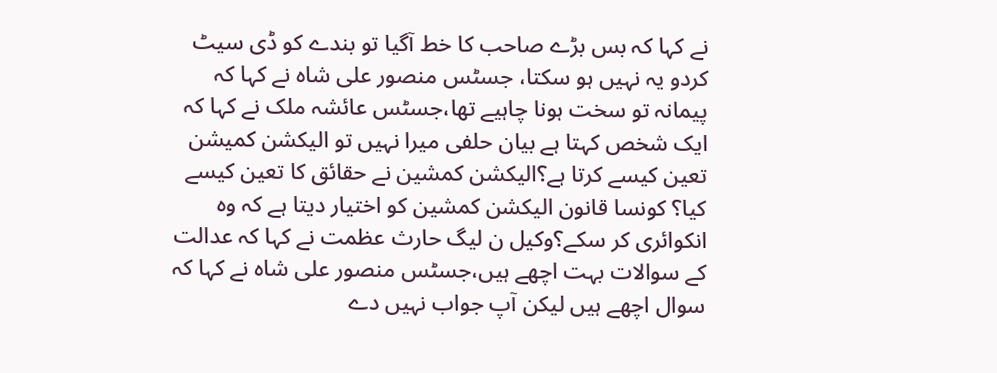نے کہا کہ بس بڑے صاحب کا خط آگیا تو بندے کو ڈی سیٹ کردو یہ نہیں ہو سکتا، جسٹس منصور علی شاہ نے کہا کہ پیمانہ تو سخت ہونا چاہیے تھا،جسٹس عائشہ ملک نے کہا کہ ایک شخص کہتا ہے بیان حلفی میرا نہیں تو الیکشن کمیشن تعین کیسے کرتا ہے؟الیکشن کمشین نے حقائق کا تعین کیسے کیا؟ کونسا قانون الیکشن کمشین کو اختیار دیتا ہے کہ وہ انکوائری کر سکے؟وکیل ن لیگ حارث عظمت نے کہا کہ عدالت کے سوالات بہت اچھے ہیں،جسٹس منصور علی شاہ نے کہا کہ سوال اچھے ہیں لیکن آپ جواب نہیں دے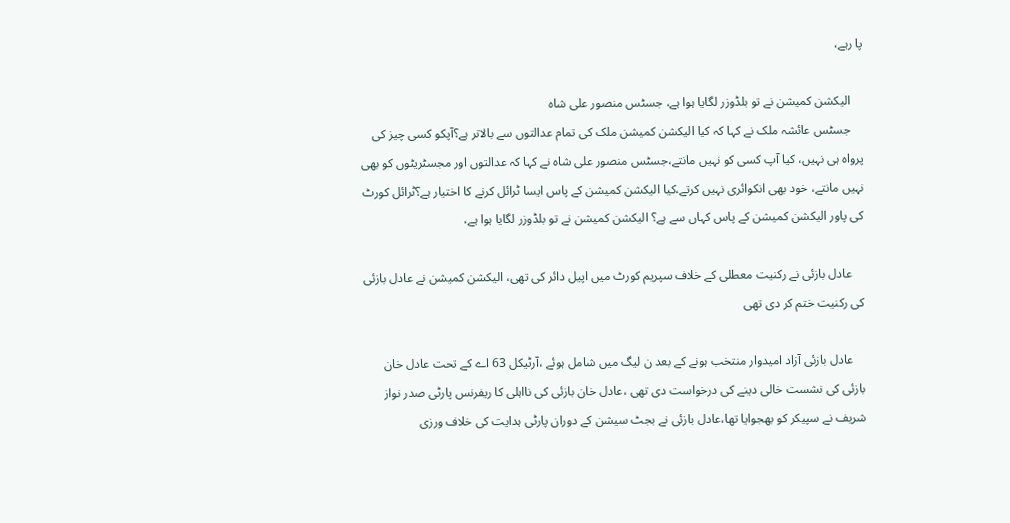پا رہے،

    الیکشن کمیشن نے تو بلڈوزر لگایا ہوا ہے، جسٹس منصور علی شاہ
    جسٹس عائشہ ملک نے کہا کہ کیا الیکشن کمیشن ملک کی تمام عدالتوں سے بالاتر ہے؟آپکو کسی چیز کی پرواہ ہی نہیں، کیا آپ کسی کو نہیں مانتے،جسٹس منصور علی شاہ نے کہا کہ عدالتوں اور مجسٹریٹوں کو بھی نہیں مانتے، خود بھی انکوائری نہیں کرتے،کیا الیکشن کمیشن کے پاس ایسا ٹرائل کرنے کا اختیار ہے؟ٹرائل کورٹ کی پاور الیکشن کمیشن کے پاس کہاں سے ہے؟ الیکشن کمیشن نے تو بلڈوزر لگایا ہوا ہے،

    عادل بازئی نے رکنیت معطلی کے خلاف سپریم کورٹ میں اپیل دائر کی تھی، الیکشن کمیشن نے عادل بازئی کی رکنیت ختم کر دی تھی

    عادل بازئی آزاد امیدوار منتخب ہونے کے بعد ن لیگ میں شامل ہوئے ،آرٹیکل 63 اے کے تحت عادل خان بازئی کی نشست خالی دینے کی درخواست دی تھی ،عادل خان بازئی کی نااہلی کا ریفرنس پارٹی صدر نواز شریف نے سپیکر کو بھجوایا تھا،عادل بازئی نے بجٹ سیشن کے دوران پارٹی ہدایت کی خلاف ورزی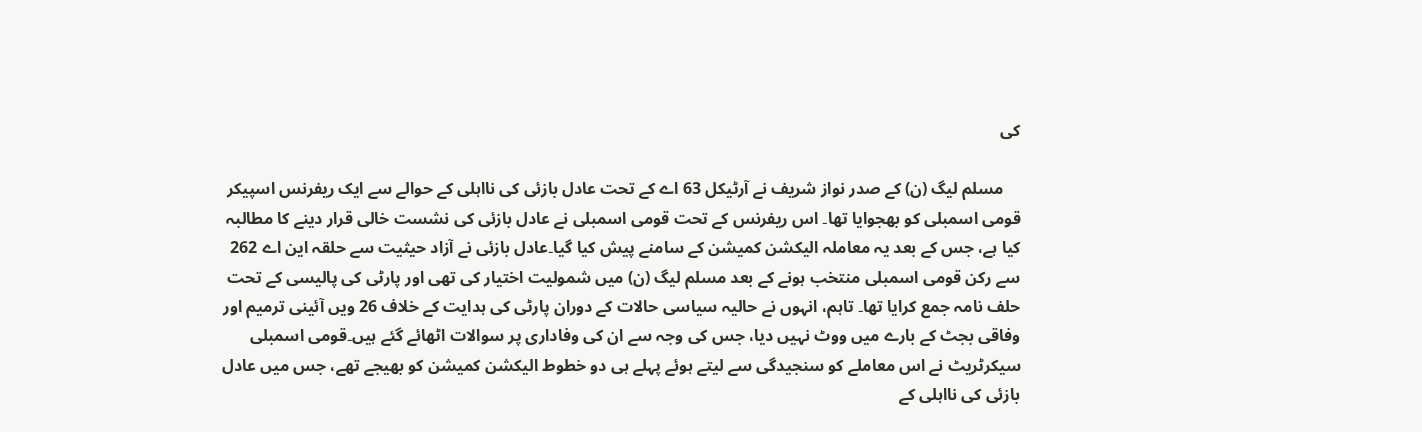کی

    مسلم لیگ (ن) کے صدر نواز شریف نے آرٹیکل 63 اے کے تحت عادل بازئی کی نااہلی کے حوالے سے ایک ریفرنس اسپیکر قومی اسمبلی کو بھجوایا تھا۔ اس ریفرنس کے تحت قومی اسمبلی نے عادل بازئی کی نشست خالی قرار دینے کا مطالبہ کیا ہے، جس کے بعد یہ معاملہ الیکشن کمیشن کے سامنے پیش کیا گیا۔عادل بازئی نے آزاد حیثیت سے حلقہ این اے 262 سے رکن قومی اسمبلی منتخب ہونے کے بعد مسلم لیگ (ن) میں شمولیت اختیار کی تھی اور پارٹی کی پالیسی کے تحت حلف نامہ جمع کرایا تھا۔ تاہم، انہوں نے حالیہ سیاسی حالات کے دوران پارٹی کی ہدایت کے خلاف 26 ویں آئینی ترمیم اور وفاقی بجٹ کے بارے میں ووٹ نہیں دیا، جس کی وجہ سے ان کی وفاداری پر سوالات اٹھائے گئے ہیں۔قومی اسمبلی سیکرٹریٹ نے اس معاملے کو سنجیدگی سے لیتے ہوئے پہلے ہی دو خطوط الیکشن کمیشن کو بھیجے تھے، جس میں عادل بازئی کی نااہلی کے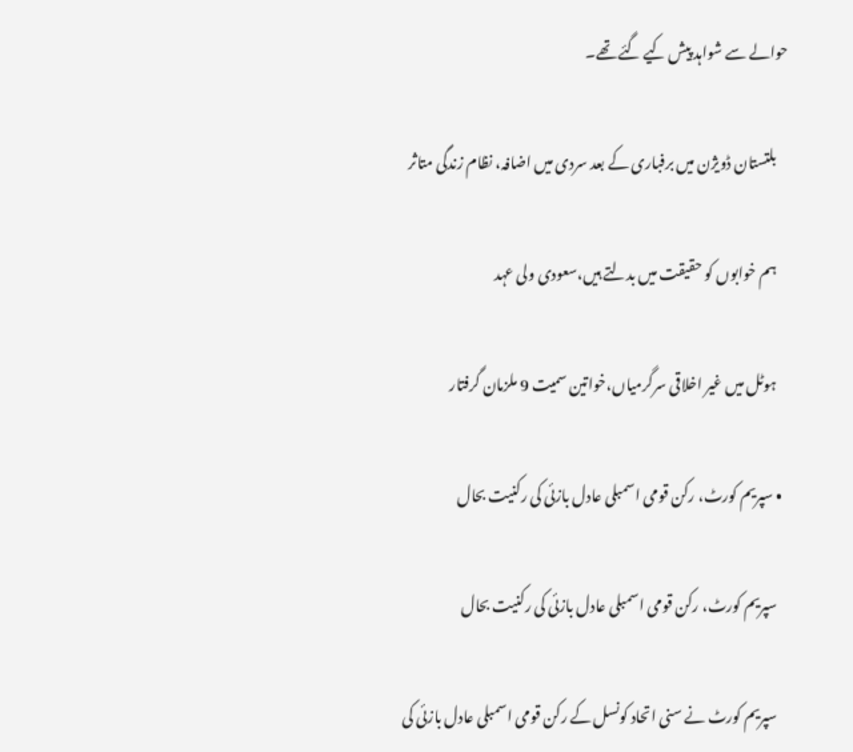حوالے سے شواہد پیش کیے گئے تھے۔

    بلتستان ڈویژن میں برفباری کے بعد سردی میں اضافہ، نظام زندگی متاثر

    ہم خوابوں کو حقیقت میں بدلتے ہیں،سعودی ولی عہد

    ہوٹل میں غیر اخلاقی سرگرمیاں،خواتین سمیت 9 ملزمان گرفتار

  • سپریم کورٹ، رکن قومی اسمبلی عادل بازئی کی رکنیت بحال

    سپریم کورٹ، رکن قومی اسمبلی عادل بازئی کی رکنیت بحال

    سپریم کورٹ نے سنی اتحاد کونسل کے رکن قومی اسمبلی عادل بازئی کی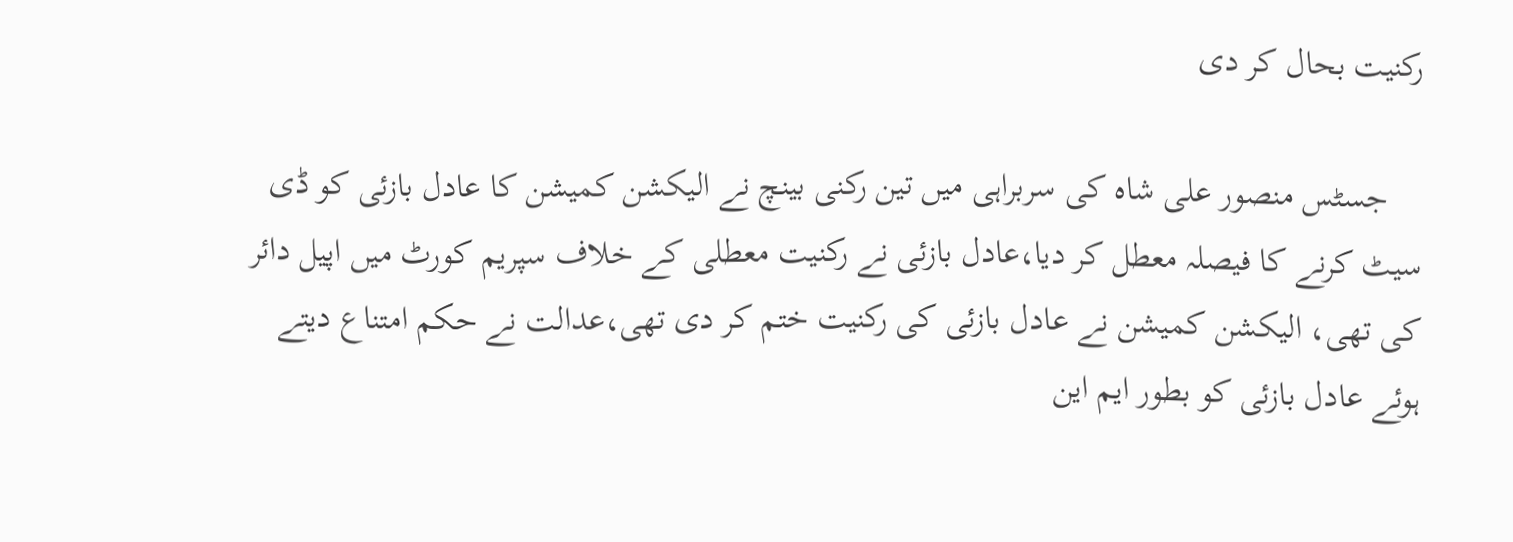رکنیت بحال کر دی

    جسٹس منصور علی شاہ کی سربراہی میں تین رکنی بینچ نے الیکشن کمیشن کا عادل بازئی کو ڈی سیٹ کرنے کا فیصلہ معطل کر دیا،عادل بازئی نے رکنیت معطلی کے خلاف سپریم کورٹ میں اپیل دائر کی تھی، الیکشن کمیشن نے عادل بازئی کی رکنیت ختم کر دی تھی،عدالت نے حکم امتناع دیتے ہوئے عادل بازئی کو بطور ایم این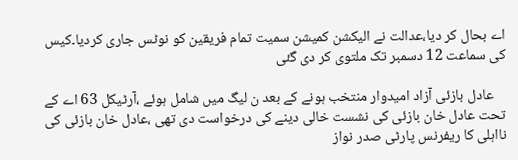اے بحال کر دیا،عدالت نے الیکشن کمیشن سمیت تمام فریقین کو نوٹس جاری کردیا۔کیس کی سماعت 12 دسمبر تک ملتوی کر دی گئی

    عادل بازئی آزاد امیدوار منتخب ہونے کے بعد ن لیگ میں شامل ہوئے ،آرٹیکل 63 اے کے تحت عادل خان بازئی کی نشست خالی دینے کی درخواست دی تھی ،عادل خان بازئی کی نااہلی کا ریفرنس پارٹی صدر نواز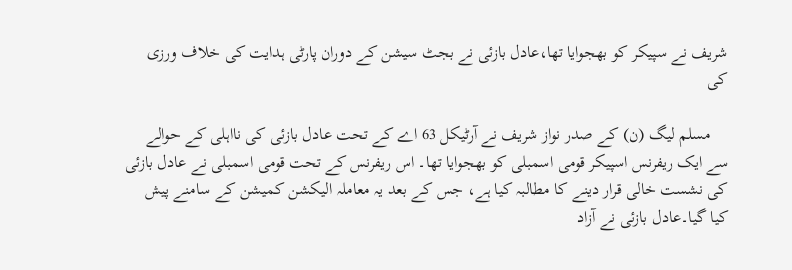شریف نے سپیکر کو بھجوایا تھا،عادل بازئی نے بجٹ سیشن کے دوران پارٹی ہدایت کی خلاف ورزی کی

    مسلم لیگ (ن) کے صدر نواز شریف نے آرٹیکل 63 اے کے تحت عادل بازئی کی نااہلی کے حوالے سے ایک ریفرنس اسپیکر قومی اسمبلی کو بھجوایا تھا۔ اس ریفرنس کے تحت قومی اسمبلی نے عادل بازئی کی نشست خالی قرار دینے کا مطالبہ کیا ہے، جس کے بعد یہ معاملہ الیکشن کمیشن کے سامنے پیش کیا گیا۔عادل بازئی نے آزاد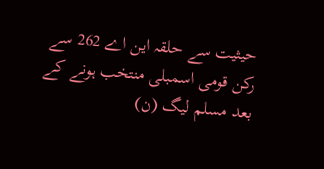حیثیت سے حلقہ این اے 262 سے رکن قومی اسمبلی منتخب ہونے کے بعد مسلم لیگ (ن)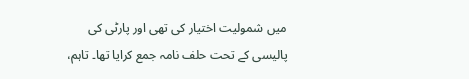میں شمولیت اختیار کی تھی اور پارٹی کی پالیسی کے تحت حلف نامہ جمع کرایا تھا۔ تاہم،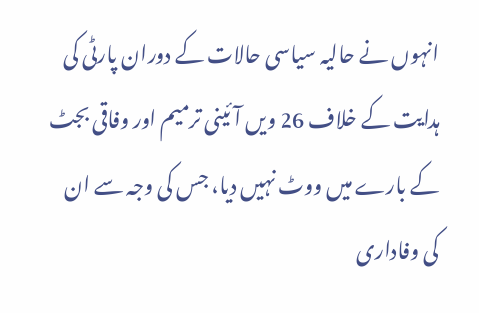انہوں نے حالیہ سیاسی حالات کے دوران پارٹی کی ہدایت کے خلاف 26 ویں آئینی ترمیم اور وفاقی بجٹ کے بارے میں ووٹ نہیں دیا، جس کی وجہ سے ان کی وفاداری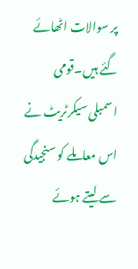پر سوالات اٹھائے گئے ہیں۔قومی اسمبلی سیکرٹریٹ نے اس معاملے کو سنجیدگی سے لیتے ہوئے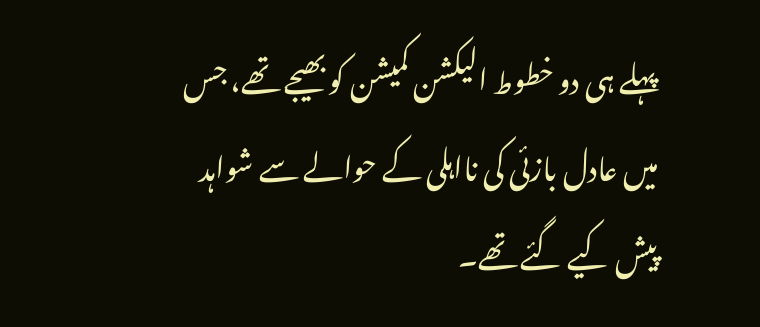پہلے ہی دو خطوط الیکشن کمیشن کو بھیجے تھے، جس میں عادل بازئی کی نااہلی کے حوالے سے شواہد پیش کیے گئے تھے۔